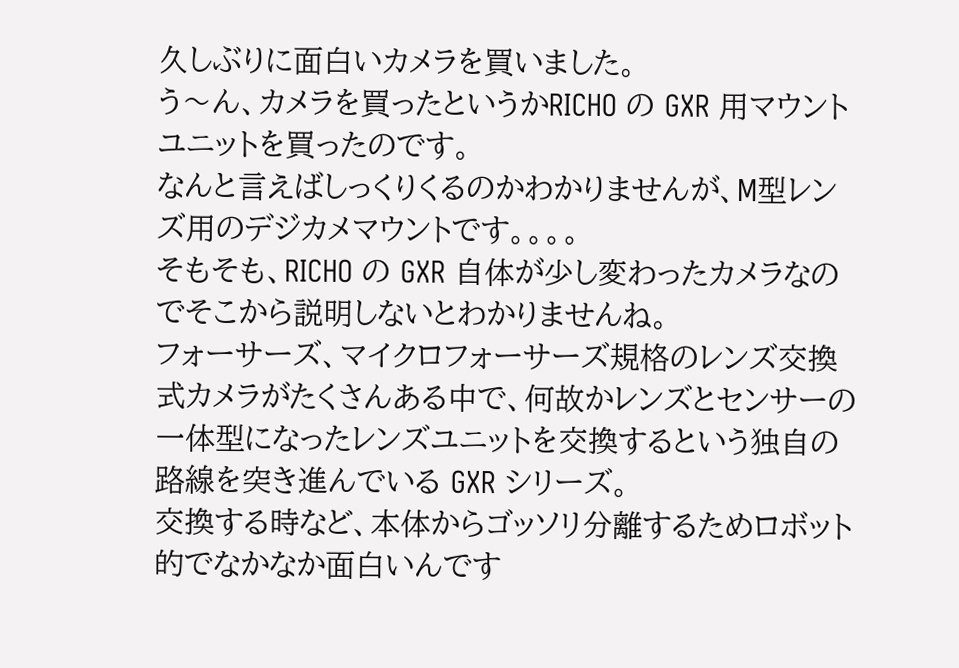久しぶりに面白いカメラを買いました。
う〜ん、カメラを買ったというかRICHO の GXR 用マウントユニットを買ったのです。
なんと言えばしっくりくるのかわかりませんが、M型レンズ用のデジカメマウントです。。。。
そもそも、RICHO の GXR 自体が少し変わったカメラなのでそこから説明しないとわかりませんね。
フォーサーズ、マイクロフォーサーズ規格のレンズ交換式カメラがたくさんある中で、何故かレンズとセンサーの一体型になったレンズユニットを交換するという独自の路線を突き進んでいる GXR シリーズ。
交換する時など、本体からゴッソリ分離するためロボット的でなかなか面白いんです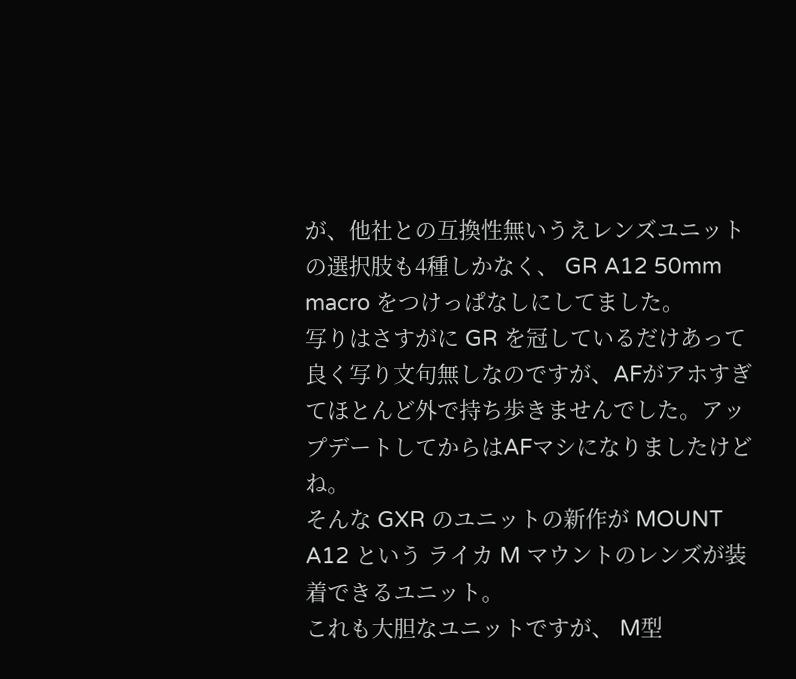が、他社との互換性無いうえレンズユニットの選択肢も4種しかなく、 GR A12 50mm macro をつけっぱなしにしてました。
写りはさすがに GR を冠しているだけあって良く写り文句無しなのですが、AFがアホすぎてほとんど外で持ち歩きませんでした。アップデートしてからはAFマシになりましたけどね。
そんな GXR のユニットの新作が MOUNT A12 という ライカ M マウントのレンズが装着できるユニット。
これも大胆なユニットですが、 M型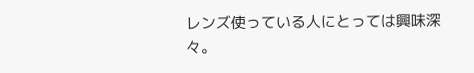レンズ使っている人にとっては興味深々。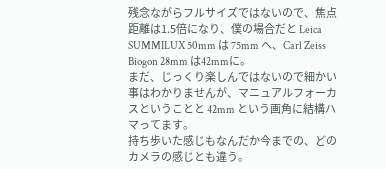残念ながらフルサイズではないので、焦点距離は1.5倍になり、僕の場合だと Leica SUMMILUX 50mm は 75mm へ、Carl Zeiss Biogon 28mm は42mmに。
まだ、じっくり楽しんではないので細かい事はわかりませんが、マニュアルフォーカスということと 42mm という画角に結構ハマってます。
持ち歩いた感じもなんだか今までの、どのカメラの感じとも違う。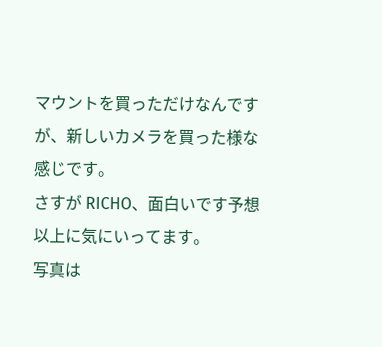マウントを買っただけなんですが、新しいカメラを買った様な感じです。
さすが RICHO、面白いです予想以上に気にいってます。
写真は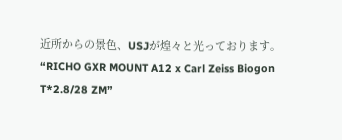近所からの景色、USJが煌々と光っております。
“RICHO GXR MOUNT A12 x Carl Zeiss Biogon T*2.8/28 ZM”